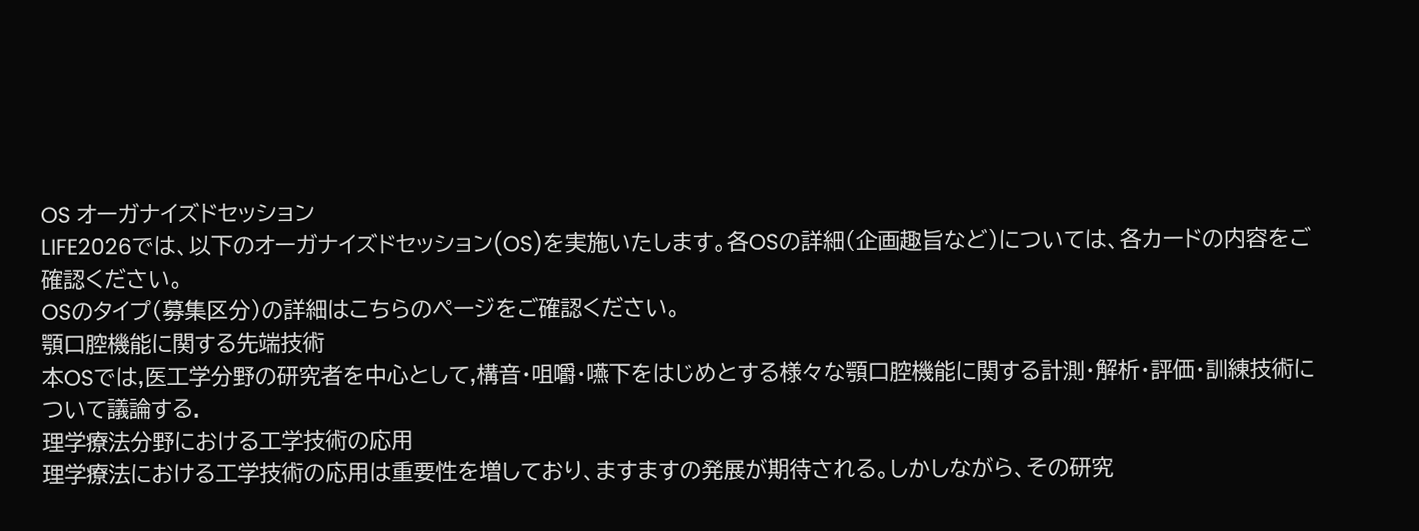OS オーガナイズドセッション
LIFE2026では、以下のオーガナイズドセッション(OS)を実施いたします。各OSの詳細(企画趣旨など)については、各カードの内容をご確認ください。
OSのタイプ(募集区分)の詳細はこちらのページをご確認ください。
顎口腔機能に関する先端技術
本OSでは,医工学分野の研究者を中心として,構音・咀嚼・嚥下をはじめとする様々な顎口腔機能に関する計測・解析・評価・訓練技術について議論する.
理学療法分野における工学技術の応用
理学療法における工学技術の応用は重要性を増しており、ますますの発展が期待される。しかしながら、その研究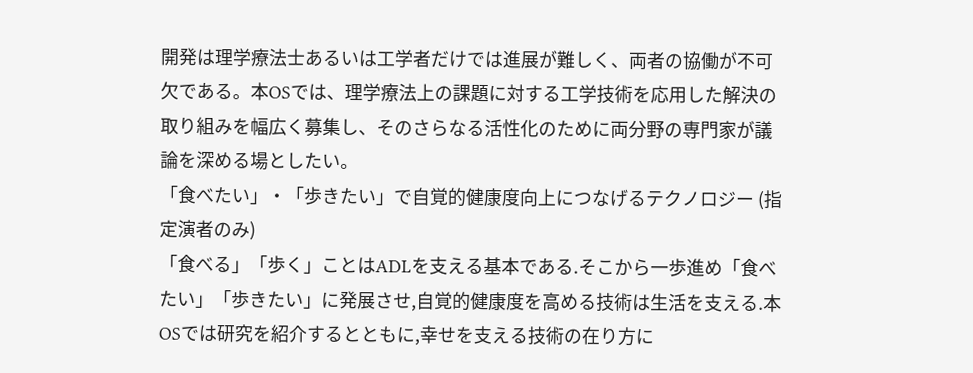開発は理学療法士あるいは工学者だけでは進展が難しく、両者の協働が不可欠である。本OSでは、理学療法上の課題に対する工学技術を応用した解決の取り組みを幅広く募集し、そのさらなる活性化のために両分野の専門家が議論を深める場としたい。
「食べたい」・「歩きたい」で自覚的健康度向上につなげるテクノロジー (指定演者のみ)
「食べる」「歩く」ことはADLを支える基本である.そこから一歩進め「食べたい」「歩きたい」に発展させ,自覚的健康度を高める技術は生活を支える.本OSでは研究を紹介するとともに,幸せを支える技術の在り方に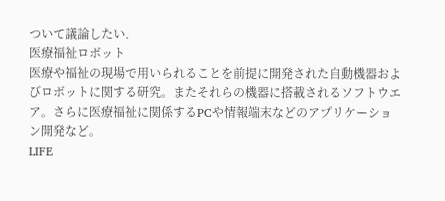ついて議論したい.
医療福祉ロボット
医療や福祉の現場で用いられることを前提に開発された自動機器およびロボットに関する研究。またそれらの機器に搭載されるソフトウエア。さらに医療福祉に関係するPCや情報端末などのアプリケーション開発など。
LIFE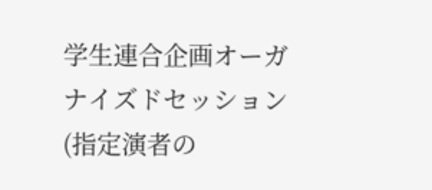学生連合企画オーガナイズドセッション (指定演者の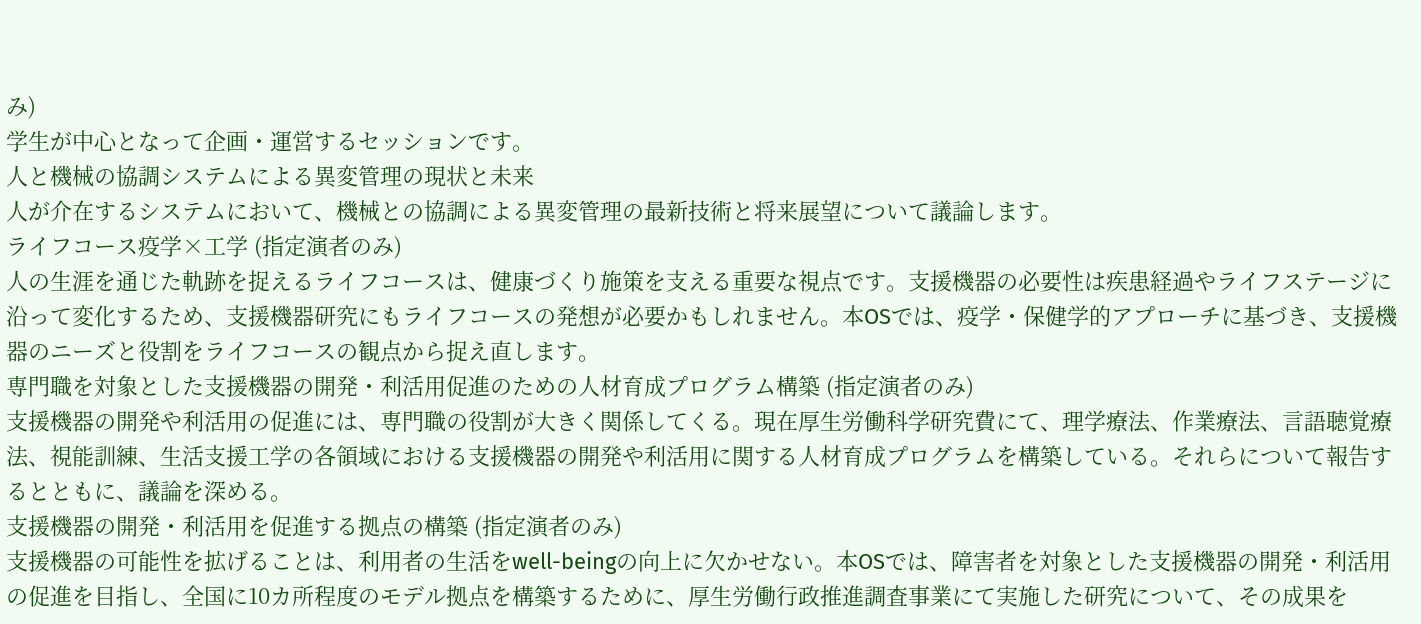み)
学生が中心となって企画・運営するセッションです。
人と機械の協調システムによる異変管理の現状と未来
人が介在するシステムにおいて、機械との協調による異変管理の最新技術と将来展望について議論します。
ライフコース疫学×工学 (指定演者のみ)
人の生涯を通じた軌跡を捉えるライフコースは、健康づくり施策を支える重要な視点です。支援機器の必要性は疾患経過やライフステージに沿って変化するため、支援機器研究にもライフコースの発想が必要かもしれません。本OSでは、疫学・保健学的アプローチに基づき、支援機器のニーズと役割をライフコースの観点から捉え直します。
専門職を対象とした支援機器の開発・利活用促進のための人材育成プログラム構築 (指定演者のみ)
支援機器の開発や利活用の促進には、専門職の役割が大きく関係してくる。現在厚生労働科学研究費にて、理学療法、作業療法、言語聴覚療法、視能訓練、生活支援工学の各領域における支援機器の開発や利活用に関する人材育成プログラムを構築している。それらについて報告するとともに、議論を深める。
支援機器の開発・利活用を促進する拠点の構築 (指定演者のみ)
支援機器の可能性を拡げることは、利用者の生活をwell-beingの向上に欠かせない。本OSでは、障害者を対象とした支援機器の開発・利活用の促進を目指し、全国に10カ所程度のモデル拠点を構築するために、厚生労働行政推進調査事業にて実施した研究について、その成果を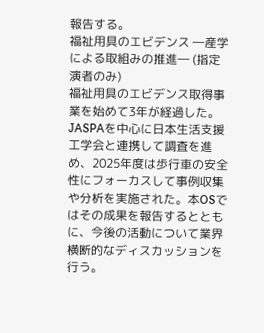報告する。
福祉用具のエビデンス ―産学による取組みの推進― (指定演者のみ)
福祉用具のエビデンス取得事業を始めて3年が経過した。JASPAを中心に日本生活支援工学会と連携して調査を進め、2025年度は歩行車の安全性にフォーカスして事例収集や分析を実施された。本OSではその成果を報告するとともに、今後の活動について業界横断的なディスカッションを行う。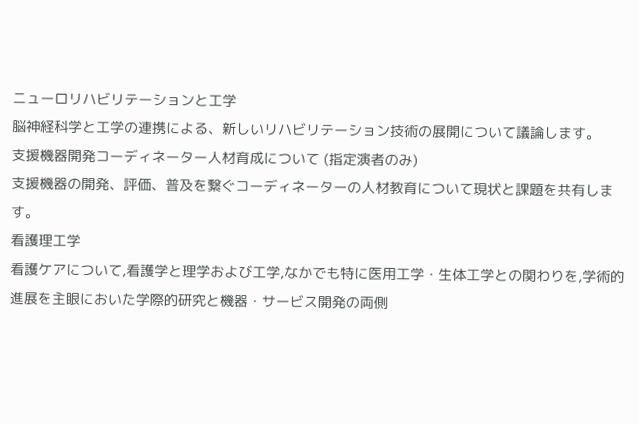ニューロリハビリテーションと工学
脳神経科学と工学の連携による、新しいリハビリテーション技術の展開について議論します。
支援機器開発コーディネーター人材育成について (指定演者のみ)
支援機器の開発、評価、普及を繋ぐコーディネーターの人材教育について現状と課題を共有します。
看護理工学
看護ケアについて,看護学と理学および工学,なかでも特に医用工学・生体工学との関わりを,学術的進展を主眼においた学際的研究と機器・サービス開発の両側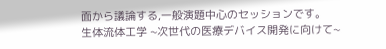面から議論する,一般演題中心のセッションです。
生体流体工学 ~次世代の医療デバイス開発に向けて~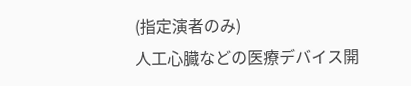(指定演者のみ)
人工心臓などの医療デバイス開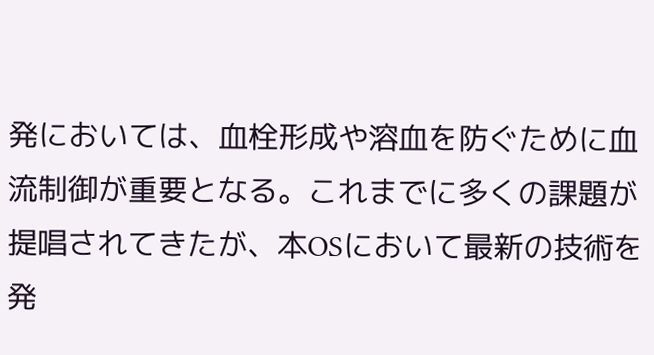発においては、血栓形成や溶血を防ぐために血流制御が重要となる。これまでに多くの課題が提唱されてきたが、本OSにおいて最新の技術を発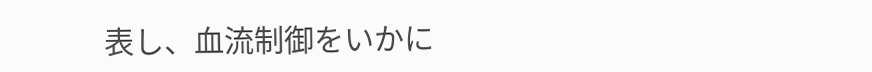表し、血流制御をいかに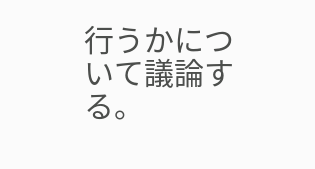行うかについて議論する。